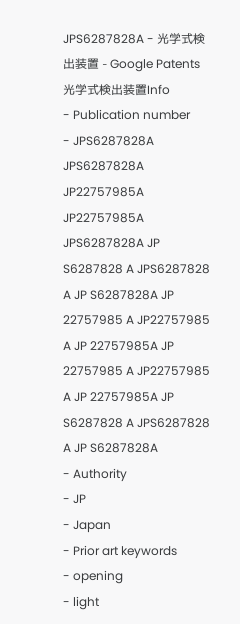JPS6287828A - 光学式検出装置 - Google Patents
光学式検出装置Info
- Publication number
- JPS6287828A JPS6287828A JP22757985A JP22757985A JPS6287828A JP S6287828 A JPS6287828 A JP S6287828A JP 22757985 A JP22757985 A JP 22757985A JP 22757985 A JP22757985 A JP 22757985A JP S6287828 A JPS6287828 A JP S6287828A
- Authority
- JP
- Japan
- Prior art keywords
- opening
- light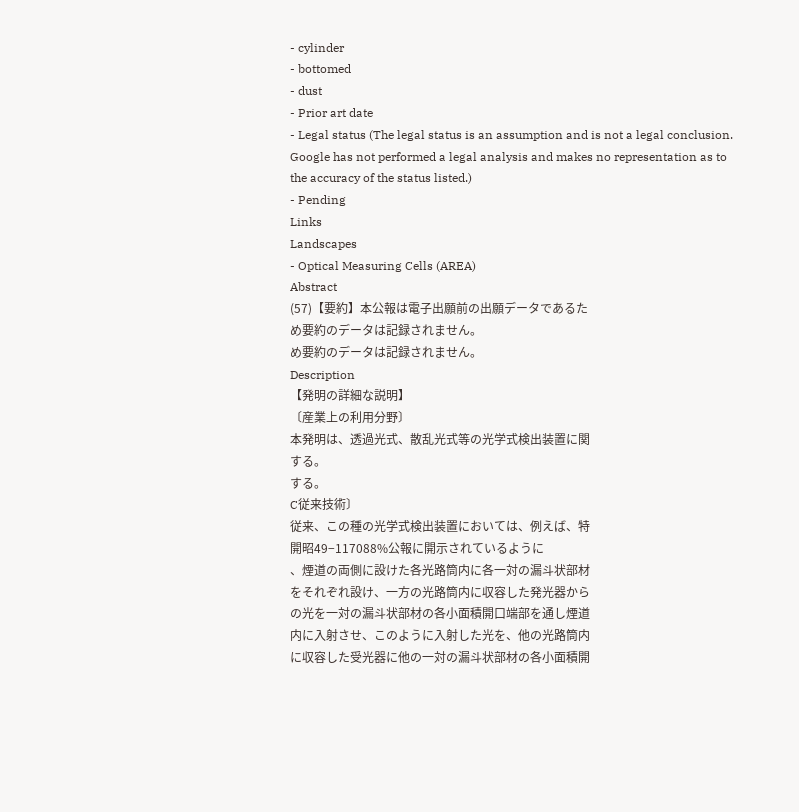- cylinder
- bottomed
- dust
- Prior art date
- Legal status (The legal status is an assumption and is not a legal conclusion. Google has not performed a legal analysis and makes no representation as to the accuracy of the status listed.)
- Pending
Links
Landscapes
- Optical Measuring Cells (AREA)
Abstract
(57)【要約】本公報は電子出願前の出願データであるた
め要約のデータは記録されません。
め要約のデータは記録されません。
Description
【発明の詳細な説明】
〔産業上の利用分野〕
本発明は、透過光式、散乱光式等の光学式検出装置に関
する。
する。
C従来技術〕
従来、この種の光学式検出装置においては、例えば、特
開昭49−117088%公報に開示されているように
、煙道の両側に設けた各光路筒内に各一対の漏斗状部材
をそれぞれ設け、一方の光路筒内に収容した発光器から
の光を一対の漏斗状部材の各小面積開口端部を通し煙道
内に入射させ、このように入射した光を、他の光路筒内
に収容した受光器に他の一対の漏斗状部材の各小面積開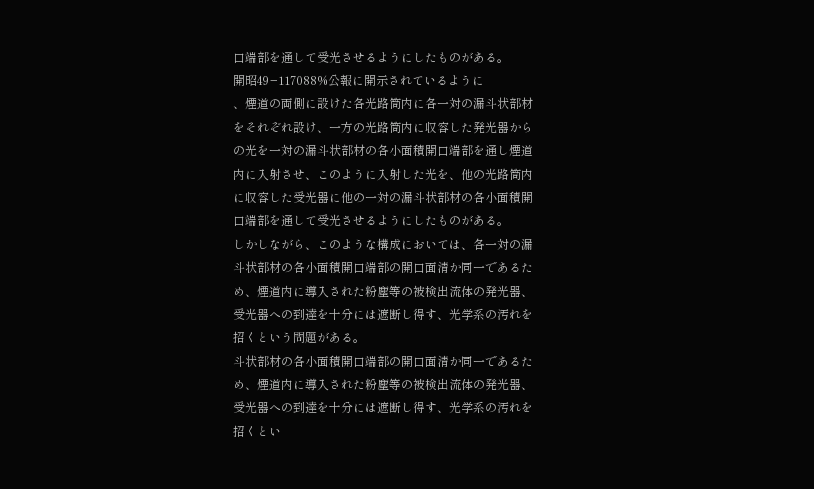口端部を通して受光させるようにしたものがある。
開昭49−117088%公報に開示されているように
、煙道の両側に設けた各光路筒内に各一対の漏斗状部材
をそれぞれ設け、一方の光路筒内に収容した発光器から
の光を一対の漏斗状部材の各小面積開口端部を通し煙道
内に入射させ、このように入射した光を、他の光路筒内
に収容した受光器に他の一対の漏斗状部材の各小面積開
口端部を通して受光させるようにしたものがある。
しかしながら、このような構成においては、各一対の漏
斗状部材の各小面積開口端部の開口面清か同一であるた
め、煙道内に導入された粉塵等の被検出流体の発光器、
受光器への到達を十分には遮断し得す、光学系の汚れを
招くという問題がある。
斗状部材の各小面積開口端部の開口面清か同一であるた
め、煙道内に導入された粉塵等の被検出流体の発光器、
受光器への到達を十分には遮断し得す、光学系の汚れを
招くとい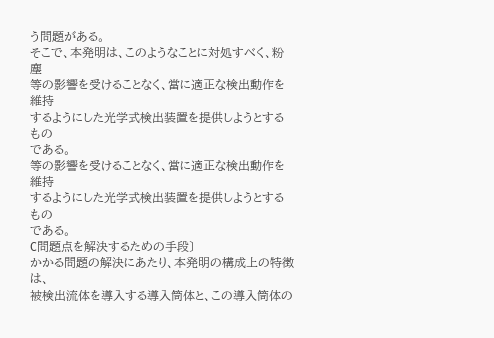う問題がある。
そこで、本発明は、このようなことに対処すべく、粉塵
等の影響を受けることなく、當に適正な検出動作を維持
するようにした光学式検出装置を提供しようとするもの
である。
等の影響を受けることなく、當に適正な検出動作を維持
するようにした光学式検出装置を提供しようとするもの
である。
C問題点を解決するための手段〕
かかる問題の解決にあたり、本発明の構成上の特徴は、
被検出流体を導入する導入筒体と、この導入筒体の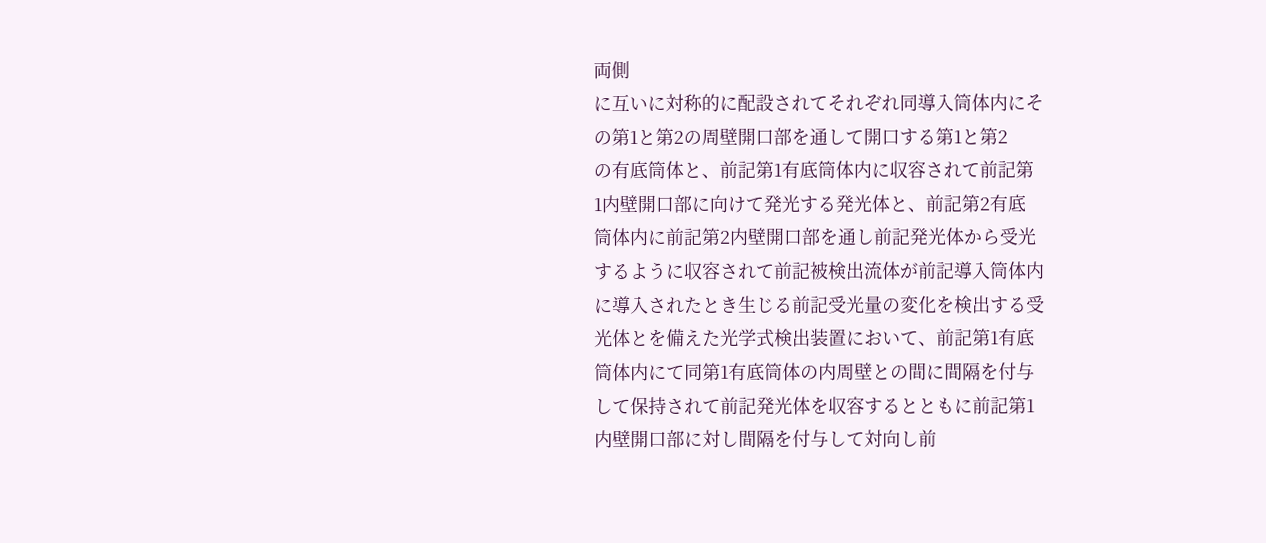両側
に互いに対称的に配設されてそれぞれ同導入筒体内にそ
の第1と第2の周壁開口部を通して開口する第1と第2
の有底筒体と、前記第1有底筒体内に収容されて前記第
1内壁開口部に向けて発光する発光体と、前記第2有底
筒体内に前記第2内壁開口部を通し前記発光体から受光
するように収容されて前記被検出流体が前記導入筒体内
に導入されたとき生じる前記受光量の変化を検出する受
光体とを備えた光学式検出装置において、前記第1有底
筒体内にて同第1有底筒体の内周壁との間に間隔を付与
して保持されて前記発光体を収容するとともに前記第1
内壁開口部に対し間隔を付与して対向し前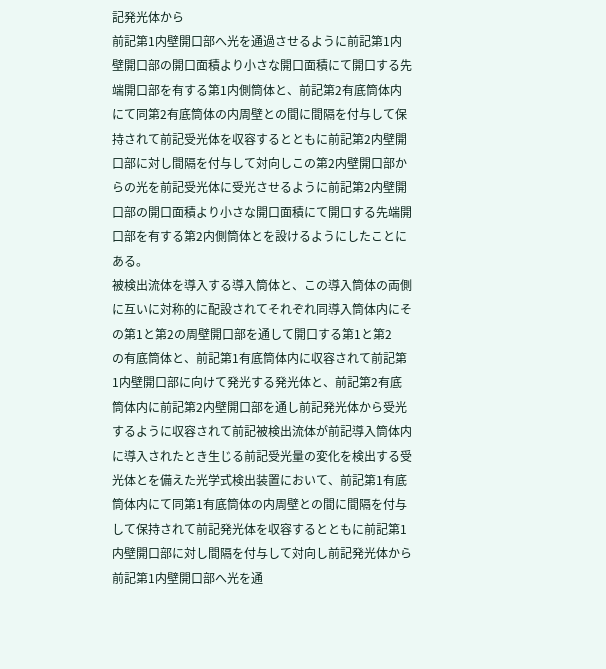記発光体から
前記第1内壁開口部へ光を通過させるように前記第1内
壁開口部の開口面積より小さな開口面積にて開口する先
端開口部を有する第1内側筒体と、前記第2有底筒体内
にて同第2有底筒体の内周壁との間に間隔を付与して保
持されて前記受光体を収容するとともに前記第2内壁開
口部に対し間隔を付与して対向しこの第2内壁開口部か
らの光を前記受光体に受光させるように前記第2内壁開
口部の開口面積より小さな開口面積にて開口する先端開
口部を有する第2内側筒体とを設けるようにしたことに
ある。
被検出流体を導入する導入筒体と、この導入筒体の両側
に互いに対称的に配設されてそれぞれ同導入筒体内にそ
の第1と第2の周壁開口部を通して開口する第1と第2
の有底筒体と、前記第1有底筒体内に収容されて前記第
1内壁開口部に向けて発光する発光体と、前記第2有底
筒体内に前記第2内壁開口部を通し前記発光体から受光
するように収容されて前記被検出流体が前記導入筒体内
に導入されたとき生じる前記受光量の変化を検出する受
光体とを備えた光学式検出装置において、前記第1有底
筒体内にて同第1有底筒体の内周壁との間に間隔を付与
して保持されて前記発光体を収容するとともに前記第1
内壁開口部に対し間隔を付与して対向し前記発光体から
前記第1内壁開口部へ光を通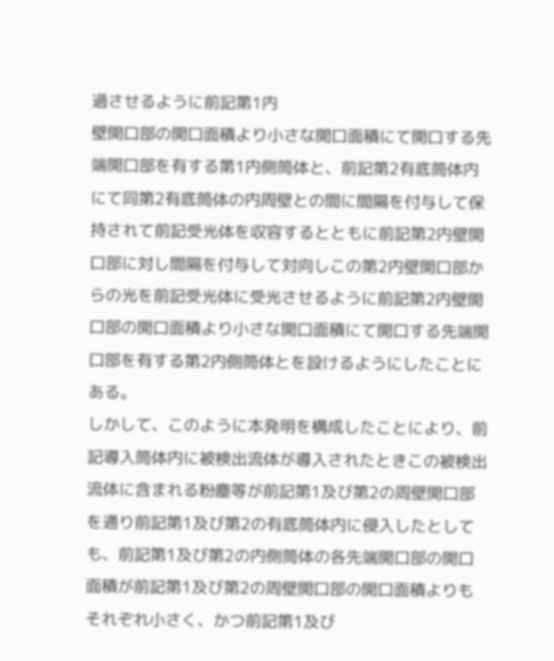過させるように前記第1内
壁開口部の開口面積より小さな開口面積にて開口する先
端開口部を有する第1内側筒体と、前記第2有底筒体内
にて同第2有底筒体の内周壁との間に間隔を付与して保
持されて前記受光体を収容するとともに前記第2内壁開
口部に対し間隔を付与して対向しこの第2内壁開口部か
らの光を前記受光体に受光させるように前記第2内壁開
口部の開口面積より小さな開口面積にて開口する先端開
口部を有する第2内側筒体とを設けるようにしたことに
ある。
しかして、このように本発明を構成したことにより、前
記導入筒体内に被検出流体が導入されたときこの被検出
流体に含まれる粉塵等が前記第1及び第2の周壁開口部
を通り前記第1及び第2の有底筒体内に侵入したとして
も、前記第1及び第2の内側筒体の各先端開口部の開口
面積が前記第1及び第2の周壁開口部の開口面積よりも
それぞれ小さく、かつ前記第1及び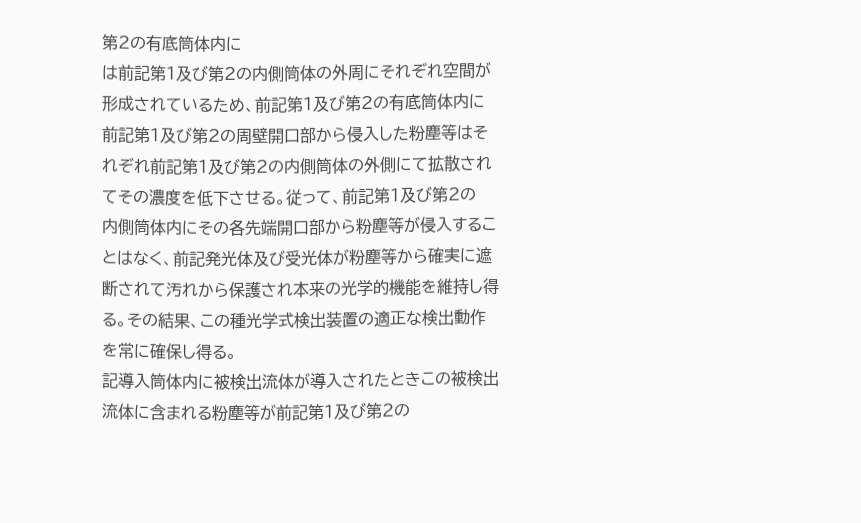第2の有底筒体内に
は前記第1及び第2の内側筒体の外周にそれぞれ空間が
形成されているため、前記第1及び第2の有底筒体内に
前記第1及び第2の周壁開口部から侵入した粉塵等はそ
れぞれ前記第1及び第2の内側筒体の外側にて拡散され
てその濃度を低下させる。従って、前記第1及び第2の
内側筒体内にその各先端開口部から粉塵等が侵入するこ
とはなく、前記発光体及び受光体が粉塵等から確実に遮
断されて汚れから保護され本来の光学的機能を維持し得
る。その結果、この種光学式検出装置の適正な検出動作
を常に確保し得る。
記導入筒体内に被検出流体が導入されたときこの被検出
流体に含まれる粉塵等が前記第1及び第2の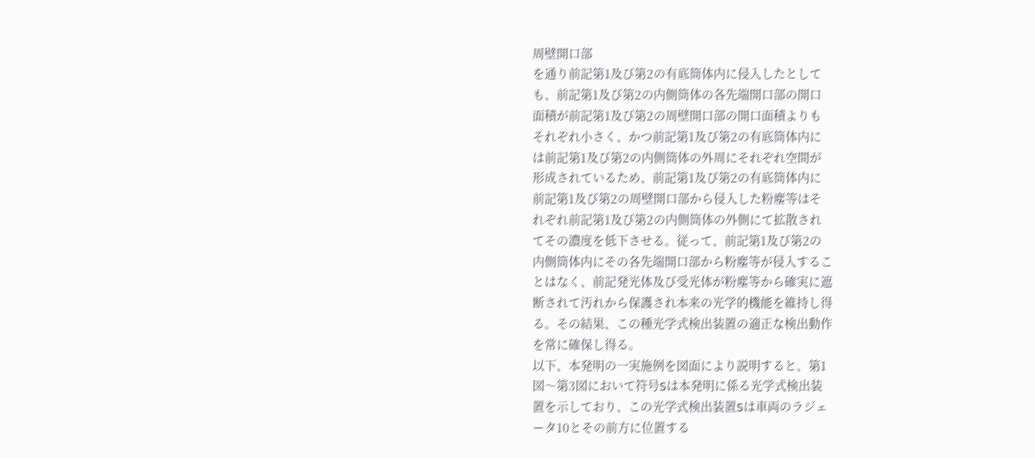周壁開口部
を通り前記第1及び第2の有底筒体内に侵入したとして
も、前記第1及び第2の内側筒体の各先端開口部の開口
面積が前記第1及び第2の周壁開口部の開口面積よりも
それぞれ小さく、かつ前記第1及び第2の有底筒体内に
は前記第1及び第2の内側筒体の外周にそれぞれ空間が
形成されているため、前記第1及び第2の有底筒体内に
前記第1及び第2の周壁開口部から侵入した粉塵等はそ
れぞれ前記第1及び第2の内側筒体の外側にて拡散され
てその濃度を低下させる。従って、前記第1及び第2の
内側筒体内にその各先端開口部から粉塵等が侵入するこ
とはなく、前記発光体及び受光体が粉塵等から確実に遮
断されて汚れから保護され本来の光学的機能を維持し得
る。その結果、この種光学式検出装置の適正な検出動作
を常に確保し得る。
以下、本発明の一実施例を図面により説明すると、第1
図〜第3図において符号Sは本発明に係る光学式検出装
置を示しており、この光学式検出装置Sは車両のラジェ
ータ10とその前方に位置する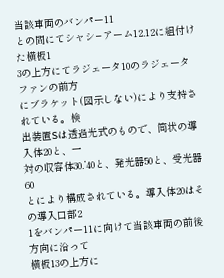当該車両のバンパー11
との間にてシャシ−アーム12.12に組付けた横板1
3の上方にてラジェータ10のラジェータファンの前方
にブラケット(図示しない)により支持されている。検
出装置Sは透過光式のもので、筒状の導入体20と、一
対の収容体30.’40と、発光器50と、受光器60
とにより構成されている。導入体20はその導入口部2
1をバンパー11に向けて当該車両の前後方向に沿って
横板13の上方に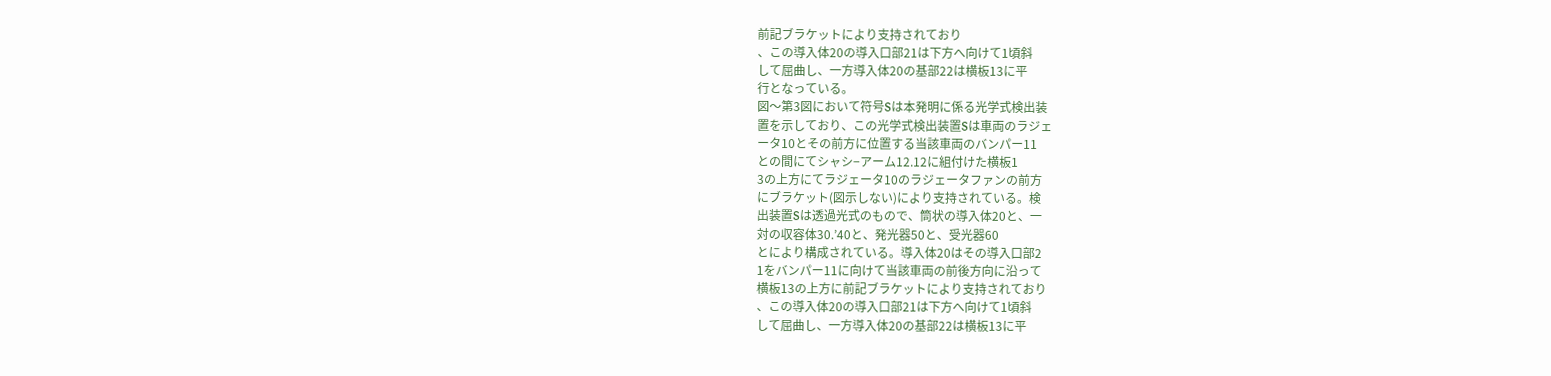前記ブラケットにより支持されており
、この導入体20の導入口部21は下方へ向けて1頃斜
して屈曲し、一方導入体20の基部22は横板13に平
行となっている。
図〜第3図において符号Sは本発明に係る光学式検出装
置を示しており、この光学式検出装置Sは車両のラジェ
ータ10とその前方に位置する当該車両のバンパー11
との間にてシャシ−アーム12.12に組付けた横板1
3の上方にてラジェータ10のラジェータファンの前方
にブラケット(図示しない)により支持されている。検
出装置Sは透過光式のもので、筒状の導入体20と、一
対の収容体30.’40と、発光器50と、受光器60
とにより構成されている。導入体20はその導入口部2
1をバンパー11に向けて当該車両の前後方向に沿って
横板13の上方に前記ブラケットにより支持されており
、この導入体20の導入口部21は下方へ向けて1頃斜
して屈曲し、一方導入体20の基部22は横板13に平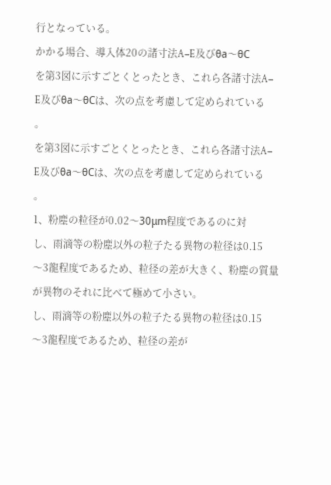行となっている。
かかる場合、導入体20の諸寸法A−E及びθa〜θC
を第3図に示すごとくとったとき、これら各諸寸法A−
E及びθa〜θCは、次の点を考慮して定められている
。
を第3図に示すごとくとったとき、これら各諸寸法A−
E及びθa〜θCは、次の点を考慮して定められている
。
1、粉塵の粒径が0.02〜30μm程度であるのに対
し、雨滴等の粉塵以外の粒子たる異物の粒径は0.15
〜3龍程度であるため、粒径の差が大きく、粉塵の質量
が異物のそれに比べて極めて小さい。
し、雨滴等の粉塵以外の粒子たる異物の粒径は0.15
〜3龍程度であるため、粒径の差が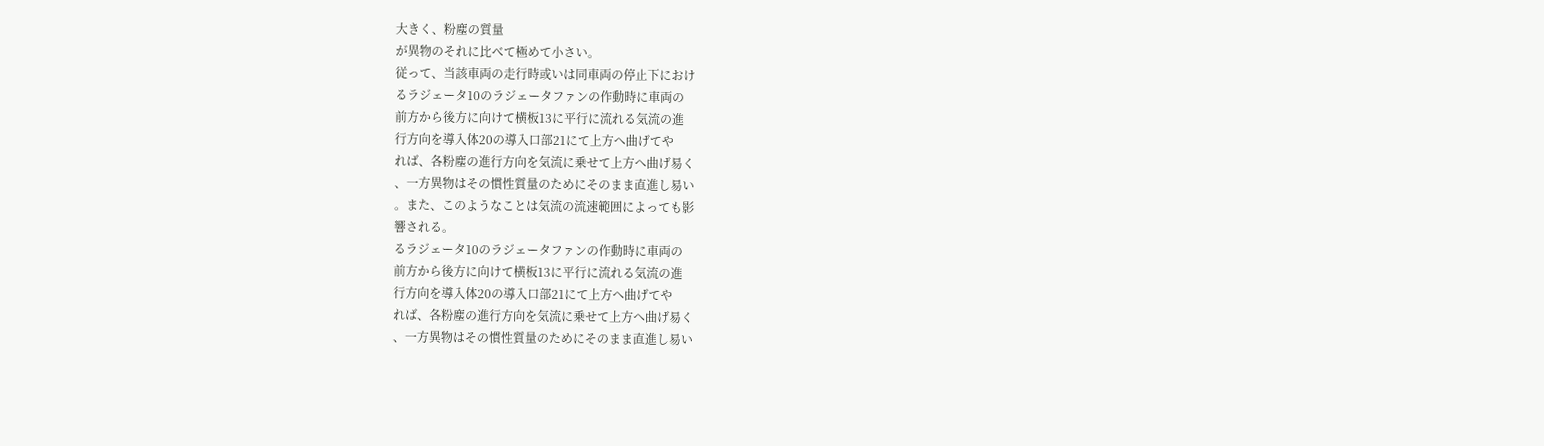大きく、粉塵の質量
が異物のそれに比べて極めて小さい。
従って、当該車両の走行時或いは同車両の停止下におけ
るラジェータ10のラジェータファンの作動時に車両の
前方から後方に向けて横板13に平行に流れる気流の進
行方向を導入体20の導入口部21にて上方へ曲げてや
れば、各粉塵の進行方向を気流に乗せて上方へ曲げ易く
、一方異物はその慣性質量のためにそのまま直進し易い
。また、このようなことは気流の流速範囲によっても影
響される。
るラジェータ10のラジェータファンの作動時に車両の
前方から後方に向けて横板13に平行に流れる気流の進
行方向を導入体20の導入口部21にて上方へ曲げてや
れば、各粉塵の進行方向を気流に乗せて上方へ曲げ易く
、一方異物はその慣性質量のためにそのまま直進し易い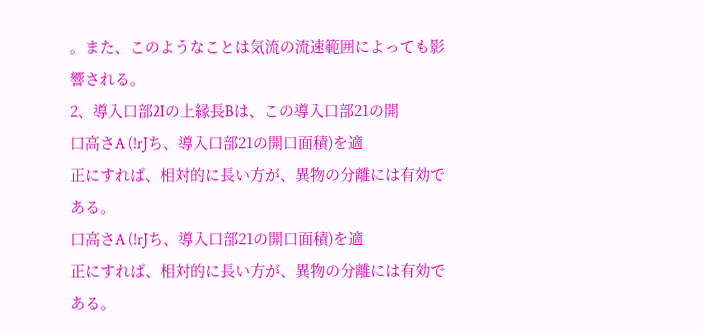。また、このようなことは気流の流速範囲によっても影
響される。
2、導入口部2Iの上縁長Bは、この導入口部21の開
口高さA (!rJち、導入口部21の開口面積)を適
正にすれば、相対的に長い方が、異物の分離には有効で
ある。
口高さA (!rJち、導入口部21の開口面積)を適
正にすれば、相対的に長い方が、異物の分離には有効で
ある。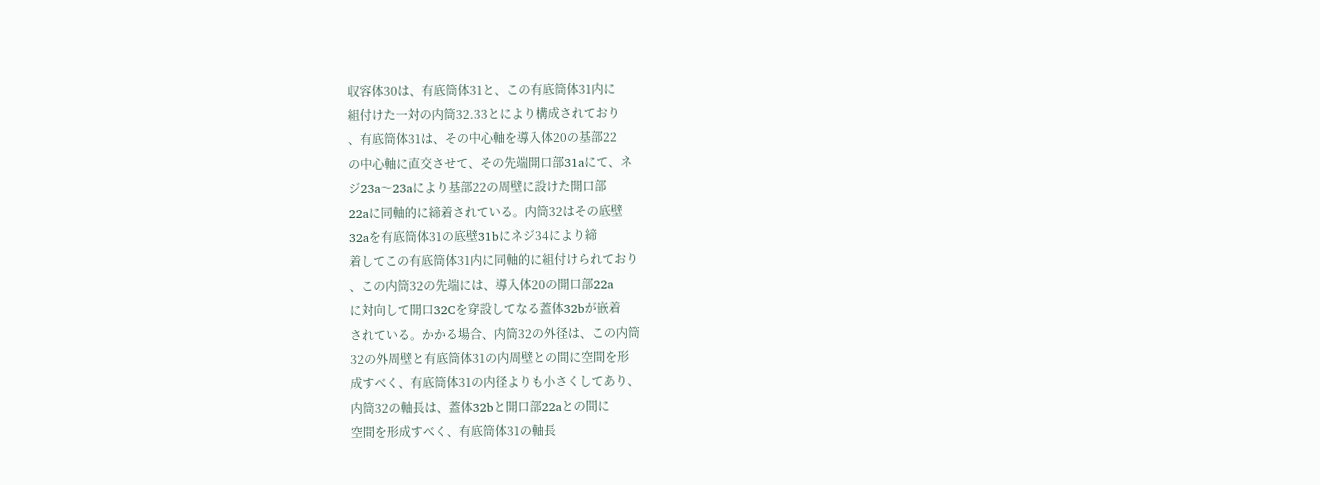収容体30は、有底筒体31と、この有底筒体31内に
組付けた一対の内筒32.33とにより構成されており
、有底筒体31は、その中心軸を導入体20の基部22
の中心軸に直交させて、その先端開口部31aにて、ネ
ジ23a〜23aにより基部22の周壁に設けた開口部
22aに同軸的に締着されている。内筒32はその底壁
32aを有底筒体31の底壁31bにネジ34により締
着してこの有底筒体31内に同軸的に組付けられており
、この内筒32の先端には、導入体20の開口部22a
に対向して開口32Cを穿設してなる蓋体32bが嵌着
されている。かかる場合、内筒32の外径は、この内筒
32の外周壁と有底筒体31の内周壁との間に空間を形
成すべく、有底筒体31の内径よりも小さくしてあり、
内筒32の軸長は、蓋体32bと開口部22aとの間に
空間を形成すべく、有底筒体31の軸長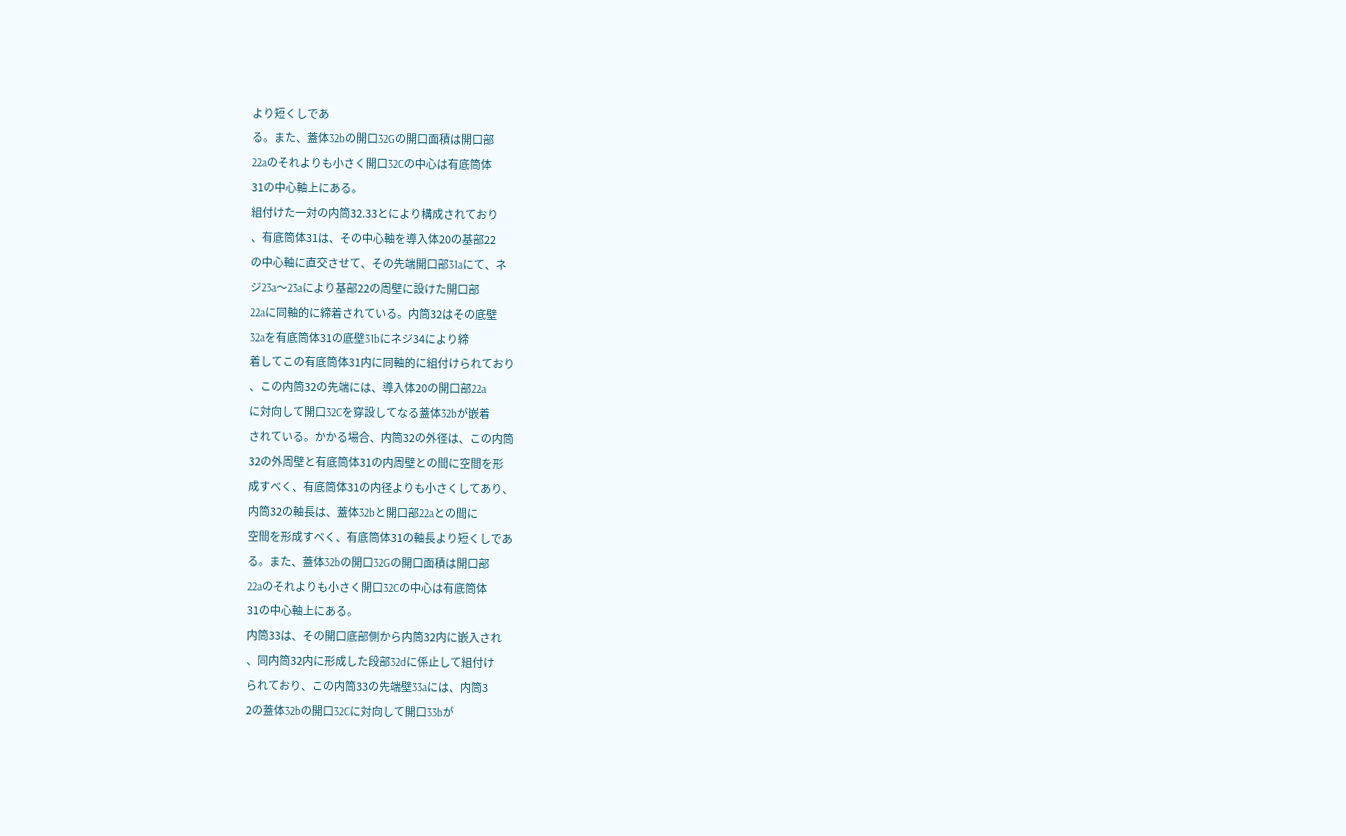より短くしであ
る。また、蓋体32bの開口32Gの開口面積は開口部
22aのそれよりも小さく開口32Cの中心は有底筒体
31の中心軸上にある。
組付けた一対の内筒32.33とにより構成されており
、有底筒体31は、その中心軸を導入体20の基部22
の中心軸に直交させて、その先端開口部31aにて、ネ
ジ23a〜23aにより基部22の周壁に設けた開口部
22aに同軸的に締着されている。内筒32はその底壁
32aを有底筒体31の底壁31bにネジ34により締
着してこの有底筒体31内に同軸的に組付けられており
、この内筒32の先端には、導入体20の開口部22a
に対向して開口32Cを穿設してなる蓋体32bが嵌着
されている。かかる場合、内筒32の外径は、この内筒
32の外周壁と有底筒体31の内周壁との間に空間を形
成すべく、有底筒体31の内径よりも小さくしてあり、
内筒32の軸長は、蓋体32bと開口部22aとの間に
空間を形成すべく、有底筒体31の軸長より短くしであ
る。また、蓋体32bの開口32Gの開口面積は開口部
22aのそれよりも小さく開口32Cの中心は有底筒体
31の中心軸上にある。
内筒33は、その開口底部側から内筒32内に嵌入され
、同内筒32内に形成した段部32dに係止して組付け
られており、この内筒33の先端壁33aには、内筒3
2の蓋体32bの開口32Cに対向して開口33bが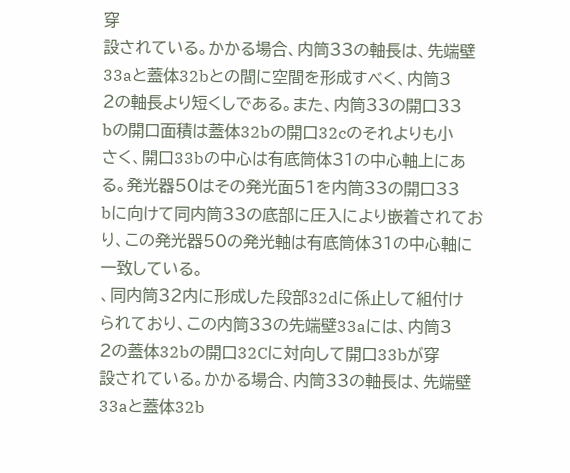穿
設されている。かかる場合、内筒33の軸長は、先端壁
33aと蓋体32bとの間に空間を形成すべく、内筒3
2の軸長より短くしである。また、内筒33の開口33
bの開口面積は蓋体32bの開口32cのそれよりも小
さく、開口33bの中心は有底筒体31の中心軸上にあ
る。発光器50はその発光面51を内筒33の開口33
bに向けて同内筒33の底部に圧入により嵌着されてお
り、この発光器50の発光軸は有底筒体31の中心軸に
一致している。
、同内筒32内に形成した段部32dに係止して組付け
られており、この内筒33の先端壁33aには、内筒3
2の蓋体32bの開口32Cに対向して開口33bが穿
設されている。かかる場合、内筒33の軸長は、先端壁
33aと蓋体32b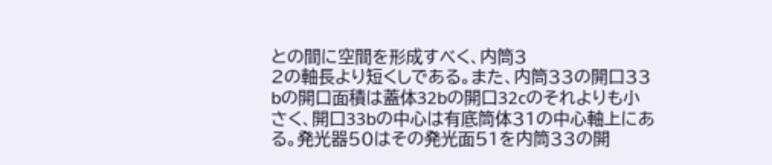との間に空間を形成すべく、内筒3
2の軸長より短くしである。また、内筒33の開口33
bの開口面積は蓋体32bの開口32cのそれよりも小
さく、開口33bの中心は有底筒体31の中心軸上にあ
る。発光器50はその発光面51を内筒33の開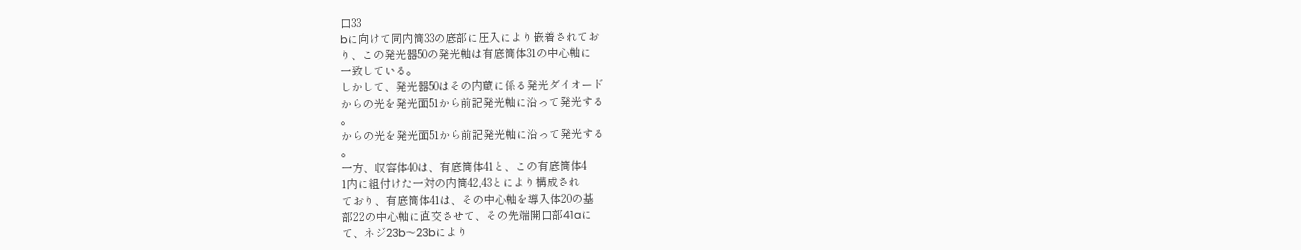口33
bに向けて同内筒33の底部に圧入により嵌着されてお
り、この発光器50の発光軸は有底筒体31の中心軸に
一致している。
しかして、発光器50はその内蔵に係る発光ダイオード
からの光を発光面51から前記発光軸に沿って発光する
。
からの光を発光面51から前記発光軸に沿って発光する
。
一方、収容体40は、有底筒体41と、この有底筒体4
1内に組付けた一対の内筒42,43とにより構成され
ており、有底筒体41は、その中心軸を導入体20の基
部22の中心軸に直交させて、その先端開口部41aに
て、ネジ23b〜23bにより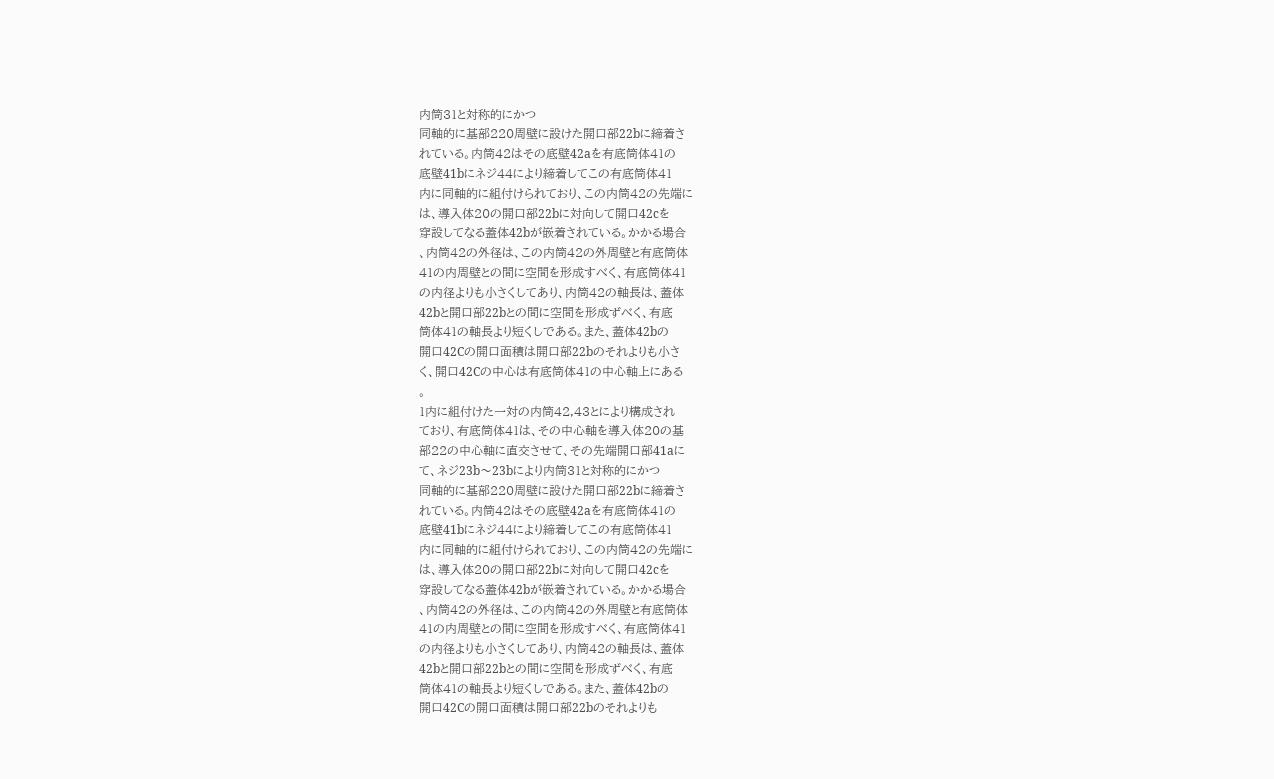内筒31と対称的にかつ
同軸的に基部220周壁に設けた開口部22bに締着さ
れている。内筒42はその底壁42aを有底筒体41の
底壁41bにネジ44により締着してこの有底筒体41
内に同軸的に組付けられており、この内筒42の先端に
は、導入体20の開口部22bに対向して開口42cを
穿設してなる蓋体42bが嵌着されている。かかる場合
、内筒42の外径は、この内筒42の外周壁と有底筒体
41の内周壁との間に空間を形成すべく、有底筒体41
の内径よりも小さくしてあり、内筒42の軸長は、蓋体
42bと開口部22bとの間に空間を形成ずべく、有底
筒体41の軸長より短くしである。また、蓋体42bの
開口42Cの開口面積は開口部22bのそれよりも小さ
く、開口42Cの中心は有底筒体41の中心軸上にある
。
1内に組付けた一対の内筒42,43とにより構成され
ており、有底筒体41は、その中心軸を導入体20の基
部22の中心軸に直交させて、その先端開口部41aに
て、ネジ23b〜23bにより内筒31と対称的にかつ
同軸的に基部220周壁に設けた開口部22bに締着さ
れている。内筒42はその底壁42aを有底筒体41の
底壁41bにネジ44により締着してこの有底筒体41
内に同軸的に組付けられており、この内筒42の先端に
は、導入体20の開口部22bに対向して開口42cを
穿設してなる蓋体42bが嵌着されている。かかる場合
、内筒42の外径は、この内筒42の外周壁と有底筒体
41の内周壁との間に空間を形成すべく、有底筒体41
の内径よりも小さくしてあり、内筒42の軸長は、蓋体
42bと開口部22bとの間に空間を形成ずべく、有底
筒体41の軸長より短くしである。また、蓋体42bの
開口42Cの開口面積は開口部22bのそれよりも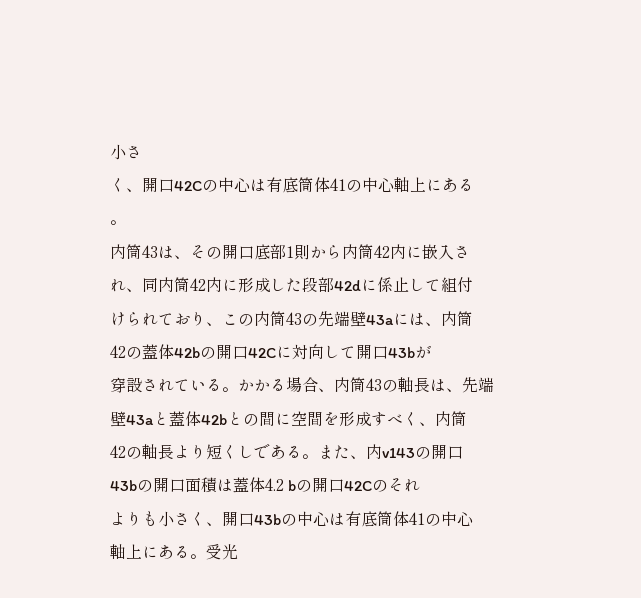小さ
く、開口42Cの中心は有底筒体41の中心軸上にある
。
内筒43は、その開口底部1則から内筒42内に嵌入さ
れ、同内筒42内に形成した段部42dに係止して組付
けられており、この内筒43の先端壁43aには、内筒
42の蓋体42bの開口42Cに対向して開口43bが
穿設されている。かかる場合、内筒43の軸長は、先端
壁43aと蓋体42bとの間に空間を形成すべく、内筒
42の軸長より短くしである。また、内v143の開口
43bの開口面積は蓋体4.2 bの開口42Cのそれ
よりも小さく、開口43bの中心は有底筒体41の中心
軸上にある。受光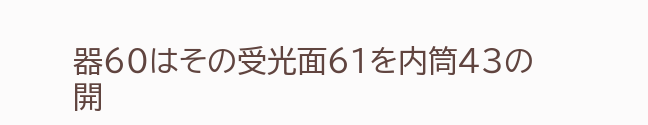器60はその受光面61を内筒43の
開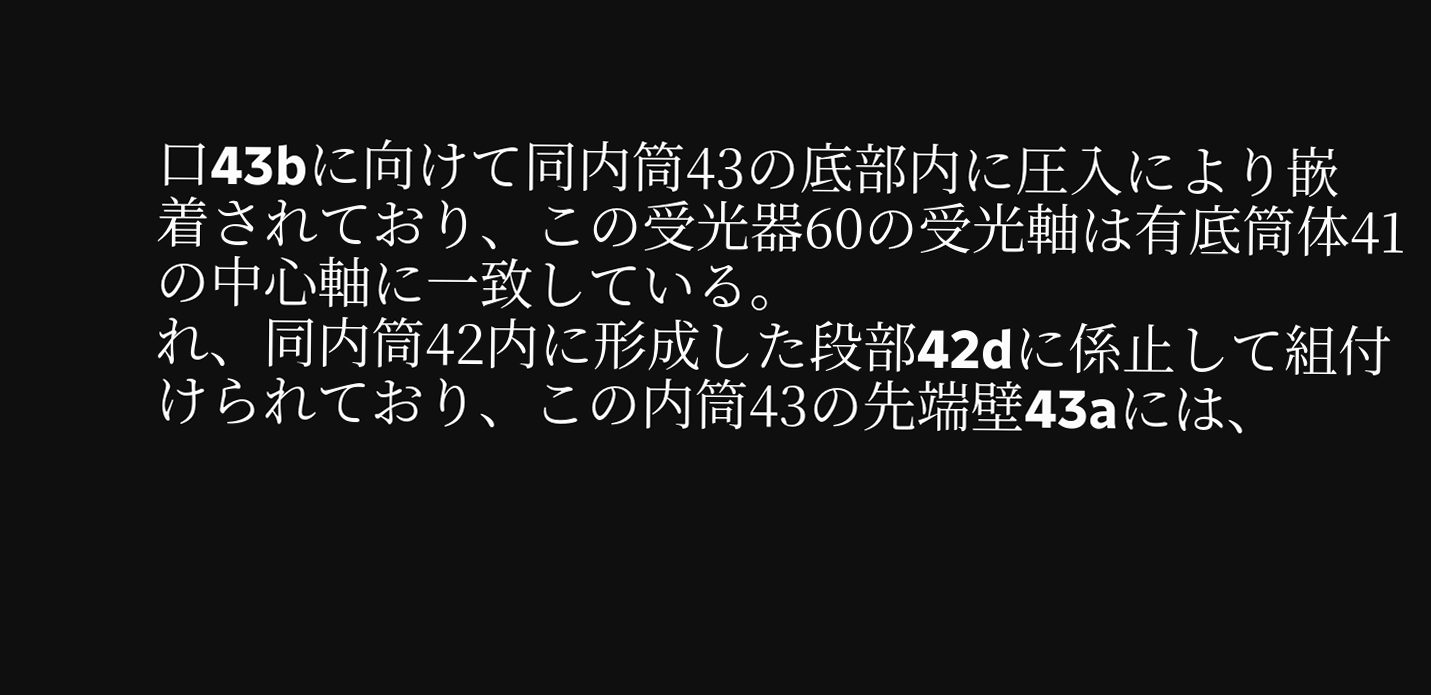口43bに向けて同内筒43の底部内に圧入により嵌
着されており、この受光器60の受光軸は有底筒体41
の中心軸に一致している。
れ、同内筒42内に形成した段部42dに係止して組付
けられており、この内筒43の先端壁43aには、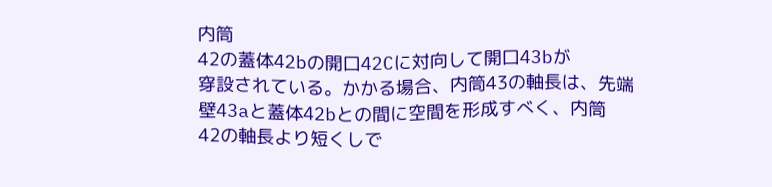内筒
42の蓋体42bの開口42Cに対向して開口43bが
穿設されている。かかる場合、内筒43の軸長は、先端
壁43aと蓋体42bとの間に空間を形成すべく、内筒
42の軸長より短くしで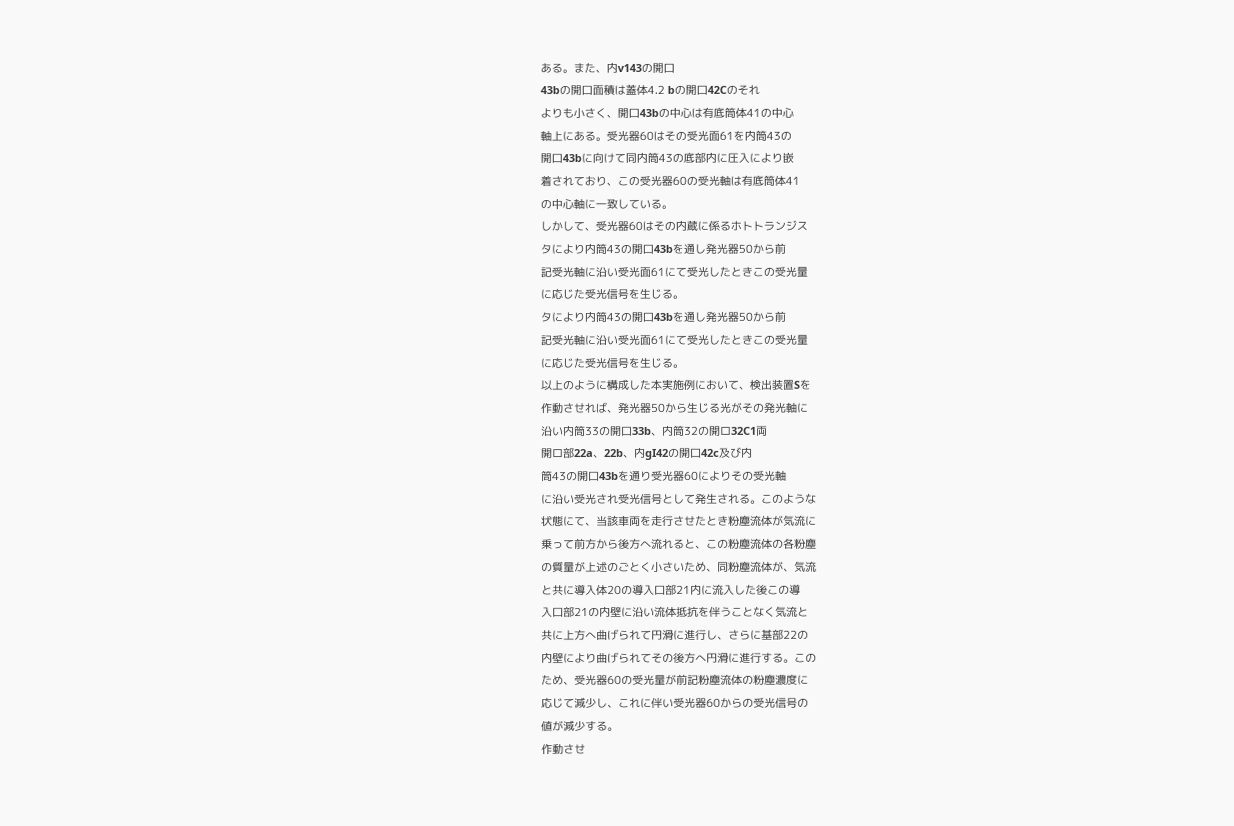ある。また、内v143の開口
43bの開口面積は蓋体4.2 bの開口42Cのそれ
よりも小さく、開口43bの中心は有底筒体41の中心
軸上にある。受光器60はその受光面61を内筒43の
開口43bに向けて同内筒43の底部内に圧入により嵌
着されており、この受光器60の受光軸は有底筒体41
の中心軸に一致している。
しかして、受光器60はその内蔵に係るホトトランジス
タにより内筒43の開口43bを通し発光器50から前
記受光軸に沿い受光面61にて受光したときこの受光量
に応じた受光信号を生じる。
タにより内筒43の開口43bを通し発光器50から前
記受光軸に沿い受光面61にて受光したときこの受光量
に応じた受光信号を生じる。
以上のように構成した本実施例において、検出装置Sを
作動させれば、発光器50から生じる光がその発光軸に
沿い内筒33の開口33b、内筒32の開ロ32C1両
開ロ部22a、22b、内gI42の開口42c及び内
筒43の開口43bを通り受光器60によりその受光軸
に沿い受光され受光信号として発生される。このような
状態にて、当該車両を走行させたとき粉塵流体が気流に
乗って前方から後方へ流れると、この粉塵流体の各粉塵
の質量が上述のごとく小さいため、同粉塵流体が、気流
と共に導入体20の導入口部21内に流入した後この導
入口部21の内壁に沿い流体抵抗を伴うことなく気流と
共に上方へ曲げられて円滑に進行し、さらに基部22の
内壁により曲げられてその後方へ円滑に進行する。この
ため、受光器60の受光量が前記粉塵流体の粉塵濃度に
応じて減少し、これに伴い受光器60からの受光信号の
値が減少する。
作動させ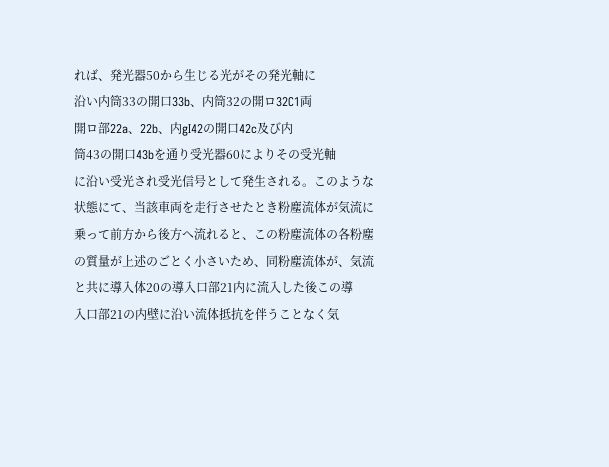れば、発光器50から生じる光がその発光軸に
沿い内筒33の開口33b、内筒32の開ロ32C1両
開ロ部22a、22b、内gI42の開口42c及び内
筒43の開口43bを通り受光器60によりその受光軸
に沿い受光され受光信号として発生される。このような
状態にて、当該車両を走行させたとき粉塵流体が気流に
乗って前方から後方へ流れると、この粉塵流体の各粉塵
の質量が上述のごとく小さいため、同粉塵流体が、気流
と共に導入体20の導入口部21内に流入した後この導
入口部21の内壁に沿い流体抵抗を伴うことなく気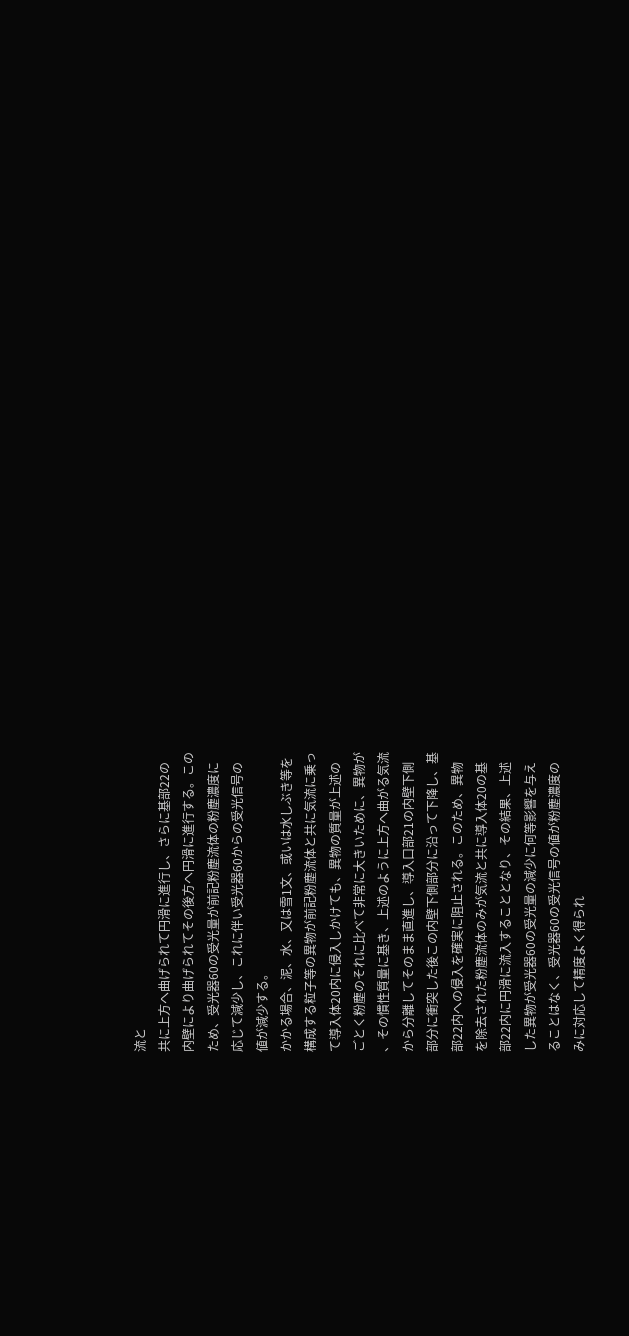流と
共に上方へ曲げられて円滑に進行し、さらに基部22の
内壁により曲げられてその後方へ円滑に進行する。この
ため、受光器60の受光量が前記粉塵流体の粉塵濃度に
応じて減少し、これに伴い受光器60からの受光信号の
値が減少する。
かかる場合、泥、水、又は雪1文、或いは水しぶき等を
構成する粒子等の異物が前記粉塵流体と共に気流に乗っ
て導入体20内に侵入しかけても、異物の質量が上述の
ごとく粉塵のそれに比べて非常に大きいために、異物が
、その慣性質量に基き、上述のように上方へ曲がる気流
から分離してそのまま直進し、導入口部21の内壁下側
部分に衝突した後この内壁下側部分に沿って下降し、基
部22内への侵入を確実に阻止される。このため、異物
を除去された粉塵流体のみが気流と共に導入体20の基
部22内に円滑に流入することとなり、その結果、上述
した異物が受光器60の受光量の減少に何等影響を与え
ることはなく、受光器60の受光信号の値が粉塵濃度の
みに対応して精度よく得られ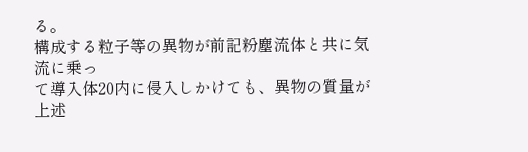る。
構成する粒子等の異物が前記粉塵流体と共に気流に乗っ
て導入体20内に侵入しかけても、異物の質量が上述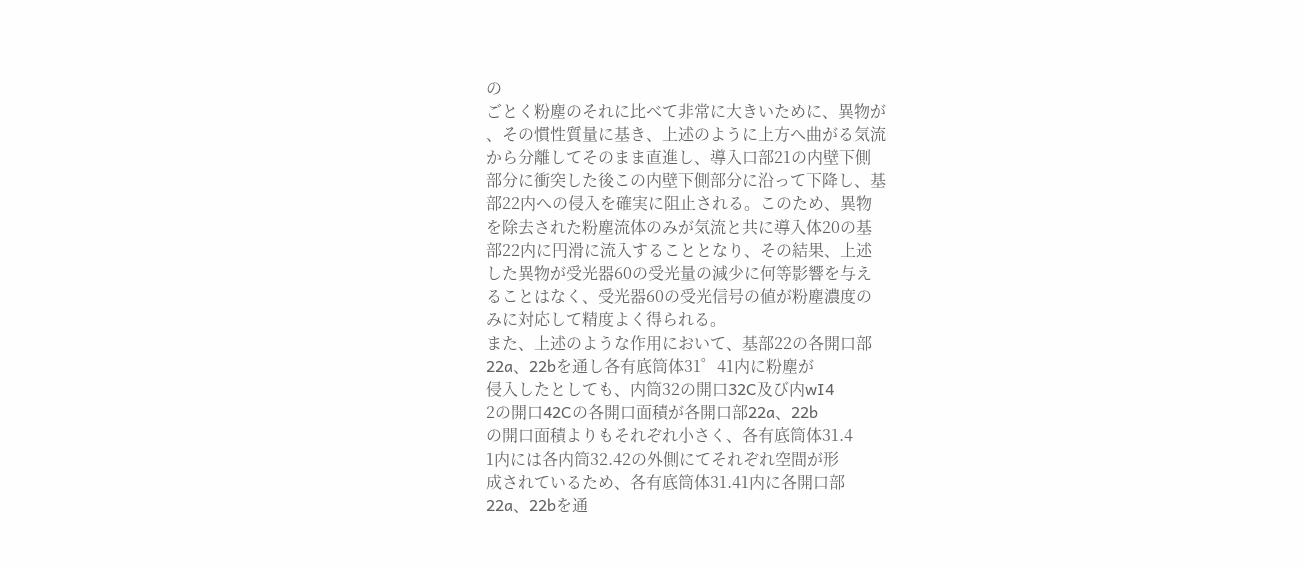の
ごとく粉塵のそれに比べて非常に大きいために、異物が
、その慣性質量に基き、上述のように上方へ曲がる気流
から分離してそのまま直進し、導入口部21の内壁下側
部分に衝突した後この内壁下側部分に沿って下降し、基
部22内への侵入を確実に阻止される。このため、異物
を除去された粉塵流体のみが気流と共に導入体20の基
部22内に円滑に流入することとなり、その結果、上述
した異物が受光器60の受光量の減少に何等影響を与え
ることはなく、受光器60の受光信号の値が粉塵濃度の
みに対応して精度よく得られる。
また、上述のような作用において、基部22の各開口部
22a、22bを通し各有底筒体31゜41内に粉塵が
侵入したとしても、内筒32の開口32C及び内wI4
2の開口42Cの各開口面積が各開口部22a、22b
の開口面積よりもそれぞれ小さく、各有底筒体31.4
1内には各内筒32.42の外側にてそれぞれ空間が形
成されているため、各有底筒体31.41内に各開口部
22a、22bを通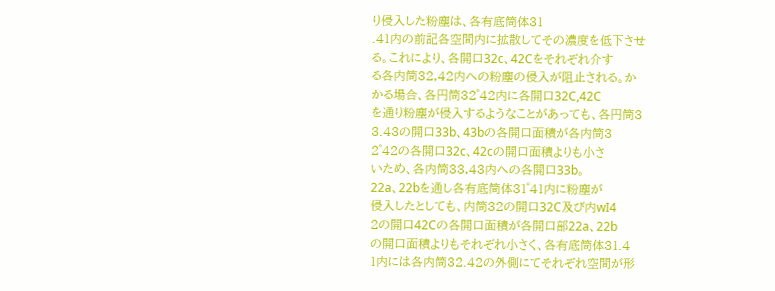り侵入した粉塵は、各有底筒体31
.41内の前記各空間内に拡散してその濃度を低下させ
る。これにより、各開口32c、42Cをそれぞれ介す
る各内筒32,42内への粉塵の侵入が阻止される。か
かる場合、各円筒32゜42内に各開口32C,42C
を通り粉塵が侵入するようなことがあっても、各円筒3
3.43の開口33b、43bの各開口面積が各内筒3
2゜42の各開口32c、42cの開口面積よりも小さ
いため、各内筒33,43内への各開口33b。
22a、22bを通し各有底筒体31゜41内に粉塵が
侵入したとしても、内筒32の開口32C及び内wI4
2の開口42Cの各開口面積が各開口部22a、22b
の開口面積よりもそれぞれ小さく、各有底筒体31.4
1内には各内筒32.42の外側にてそれぞれ空間が形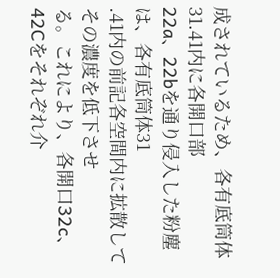成されているため、各有底筒体31.41内に各開口部
22a、22bを通り侵入した粉塵は、各有底筒体31
.41内の前記各空間内に拡散してその濃度を低下させ
る。これにより、各開口32c、42Cをそれぞれ介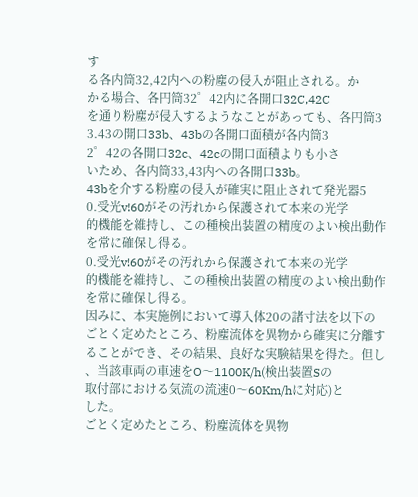す
る各内筒32,42内への粉塵の侵入が阻止される。か
かる場合、各円筒32゜42内に各開口32C,42C
を通り粉塵が侵入するようなことがあっても、各円筒3
3.43の開口33b、43bの各開口面積が各内筒3
2゜42の各開口32c、42cの開口面積よりも小さ
いため、各内筒33,43内への各開口33b。
43bを介する粉塵の侵入が確実に阻止されて発光器5
0.受光v!60がその汚れから保護されて本来の光学
的機能を維持し、この種検出装置の精度のよい検出動作
を常に確保し得る。
0.受光v!60がその汚れから保護されて本来の光学
的機能を維持し、この種検出装置の精度のよい検出動作
を常に確保し得る。
因みに、本実施例において導入体20の諸寸法を以下の
ごとく定めたところ、粉塵流体を異物から確実に分離す
ることができ、その結果、良好な実験結果を得た。但し
、当該車両の車速をO〜1100K/h(検出装置Sの
取付部における気流の流速0〜60Km/hに対応)と
した。
ごとく定めたところ、粉塵流体を異物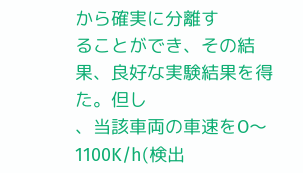から確実に分離す
ることができ、その結果、良好な実験結果を得た。但し
、当該車両の車速をO〜1100K/h(検出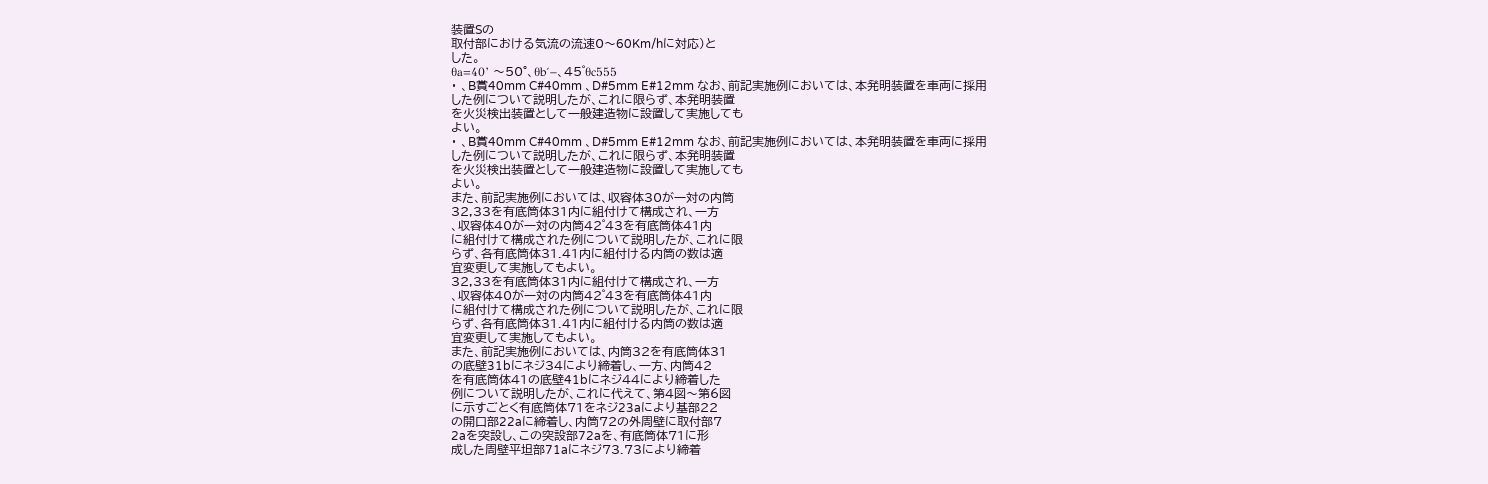装置Sの
取付部における気流の流速0〜60Km/hに対応)と
した。
θa=40’ 〜50°、θb′−、45゜θc555
・ 、B賞40mm C#40mm 、D#5mm E#12mm なお、前記実施例においては、本発明装置を車両に採用
した例について説明したが、これに限らず、本発明装置
を火災検出装置として一般建造物に設置して実施しても
よい。
・ 、B賞40mm C#40mm 、D#5mm E#12mm なお、前記実施例においては、本発明装置を車両に採用
した例について説明したが、これに限らず、本発明装置
を火災検出装置として一般建造物に設置して実施しても
よい。
また、前記実施例においては、収容体30が一対の内筒
32,33を有底筒体31内に組付けて構成され、一方
、収容体40が一対の内筒42゜43を有底筒体41内
に組付けて構成された例について説明したが、これに限
らず、各有底筒体31.41内に組付ける内筒の数は適
宜変更して実施してもよい。
32,33を有底筒体31内に組付けて構成され、一方
、収容体40が一対の内筒42゜43を有底筒体41内
に組付けて構成された例について説明したが、これに限
らず、各有底筒体31.41内に組付ける内筒の数は適
宜変更して実施してもよい。
また、前記実施例においては、内筒32を有底筒体31
の底壁31bにネジ34により締着し、一方、内筒42
を有底筒体41の底壁41bにネジ44により締着した
例について説明したが、これに代えて、第4図〜第6図
に示すごとく有底筒体71をネジ23aにより基部22
の開口部22aに締着し、内筒72の外周壁に取付部7
2aを突設し、この突設部72aを、有底筒体71に形
成した周壁平坦部71aにネジ73.73により締着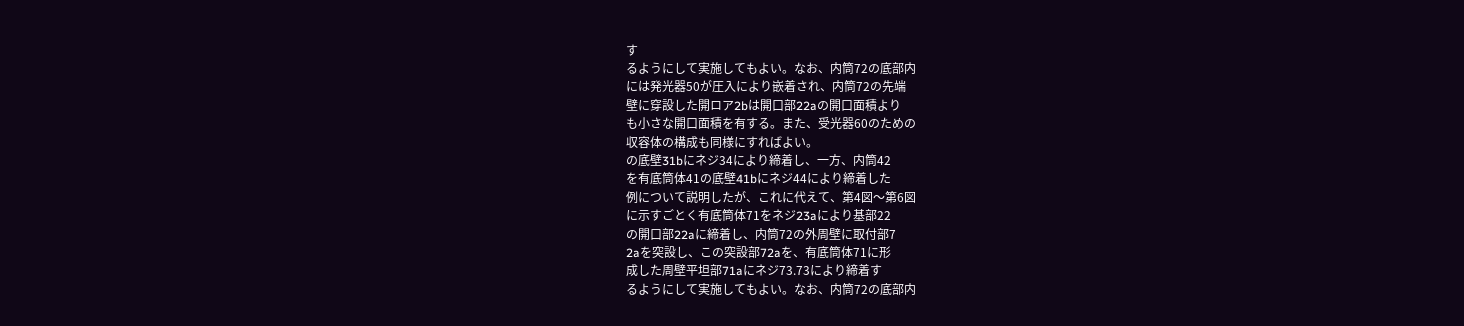す
るようにして実施してもよい。なお、内筒72の底部内
には発光器50が圧入により嵌着され、内筒72の先端
壁に穿設した開ロア2bは開口部22aの開口面積より
も小さな開口面積を有する。また、受光器60のための
収容体の構成も同様にすればよい。
の底壁31bにネジ34により締着し、一方、内筒42
を有底筒体41の底壁41bにネジ44により締着した
例について説明したが、これに代えて、第4図〜第6図
に示すごとく有底筒体71をネジ23aにより基部22
の開口部22aに締着し、内筒72の外周壁に取付部7
2aを突設し、この突設部72aを、有底筒体71に形
成した周壁平坦部71aにネジ73.73により締着す
るようにして実施してもよい。なお、内筒72の底部内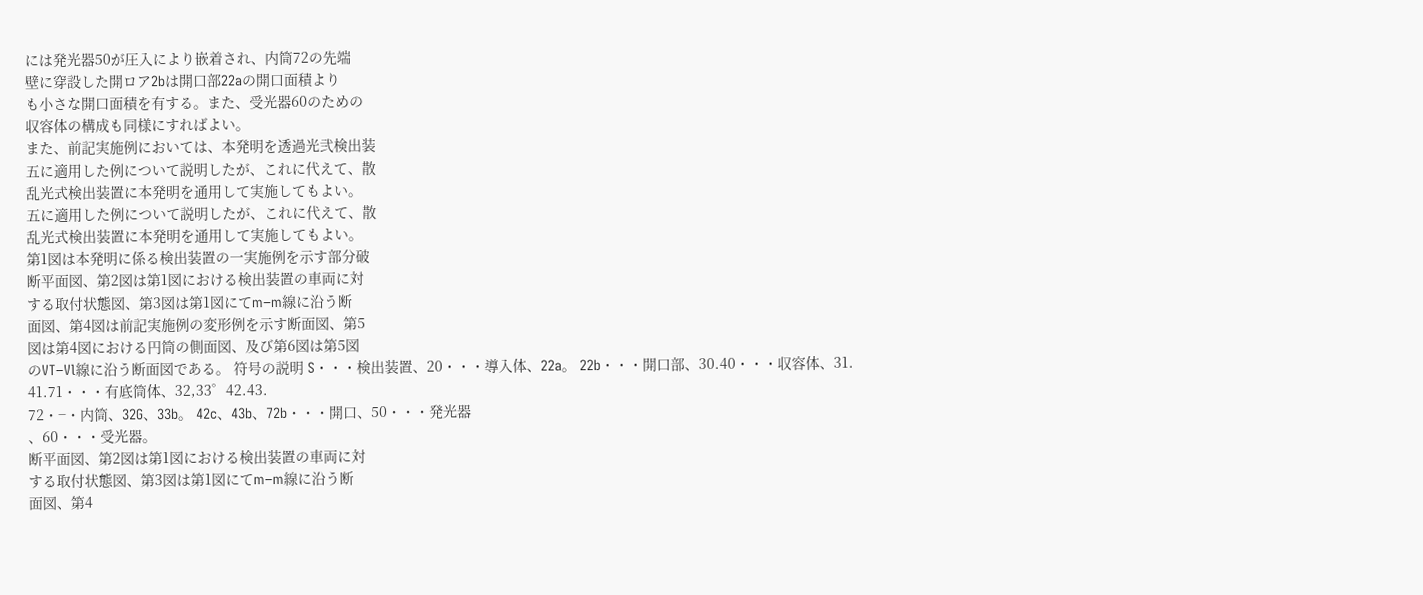には発光器50が圧入により嵌着され、内筒72の先端
壁に穿設した開ロア2bは開口部22aの開口面積より
も小さな開口面積を有する。また、受光器60のための
収容体の構成も同様にすればよい。
また、前記実施例においては、本発明を透過光弐検出装
五に適用した例について説明したが、これに代えて、散
乱光式検出装置に本発明を通用して実施してもよい。
五に適用した例について説明したが、これに代えて、散
乱光式検出装置に本発明を通用して実施してもよい。
第1図は本発明に係る検出装置の一実施例を示す部分破
断平面図、第2図は第1図における検出装置の車両に対
する取付状態図、第3図は第1図にてm−m線に沿う断
面図、第4図は前記実施例の変形例を示す断面図、第5
図は第4図における円筒の側面図、及び第6図は第5図
のVT−Vl線に沿う断面図である。 符号の説明 S・・・検出装置、20・・・導入体、22a。 22b・・・開口部、30.40・・・収容体、31.
41.71・・・有底筒体、32,33゜42.43.
72・−・内筒、32G、33b。 42c、43b、72b・・・開口、50・・・発光器
、60・・・受光器。
断平面図、第2図は第1図における検出装置の車両に対
する取付状態図、第3図は第1図にてm−m線に沿う断
面図、第4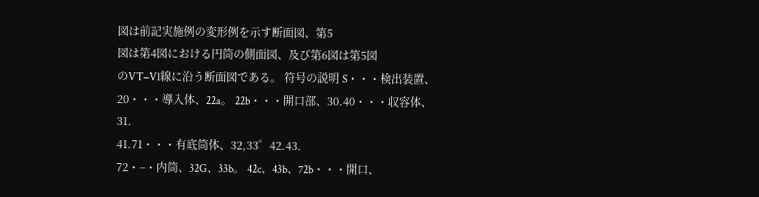図は前記実施例の変形例を示す断面図、第5
図は第4図における円筒の側面図、及び第6図は第5図
のVT−Vl線に沿う断面図である。 符号の説明 S・・・検出装置、20・・・導入体、22a。 22b・・・開口部、30.40・・・収容体、31.
41.71・・・有底筒体、32,33゜42.43.
72・−・内筒、32G、33b。 42c、43b、72b・・・開口、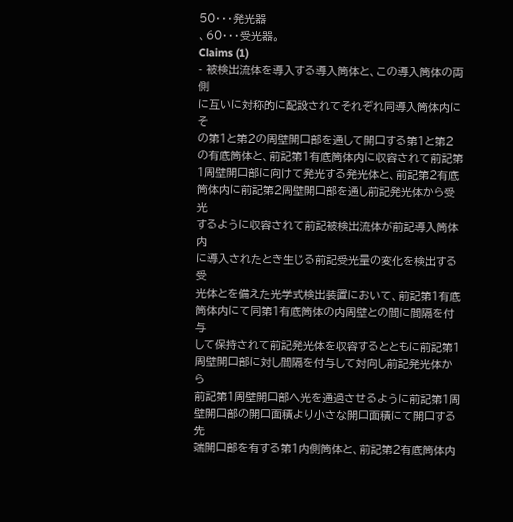50・・・発光器
、60・・・受光器。
Claims (1)
- 被検出流体を導入する導入筒体と、この導入筒体の両側
に互いに対称的に配設されてそれぞれ同導入筒体内にそ
の第1と第2の周壁開口部を通して開口する第1と第2
の有底筒体と、前記第1有底筒体内に収容されて前記第
1周壁開口部に向けて発光する発光体と、前記第2有底
筒体内に前記第2周壁開口部を通し前記発光体から受光
するように収容されて前記被検出流体が前記導入筒体内
に導入されたとき生じる前記受光量の変化を検出する受
光体とを備えた光学式検出装置において、前記第1有底
筒体内にて同第1有底筒体の内周壁との間に間隔を付与
して保持されて前記発光体を収容するとともに前記第1
周壁開口部に対し間隔を付与して対向し前記発光体から
前記第1周壁開口部へ光を通過させるように前記第1周
壁開口部の開口面積より小さな開口面積にて開口する先
端開口部を有する第1内側筒体と、前記第2有底筒体内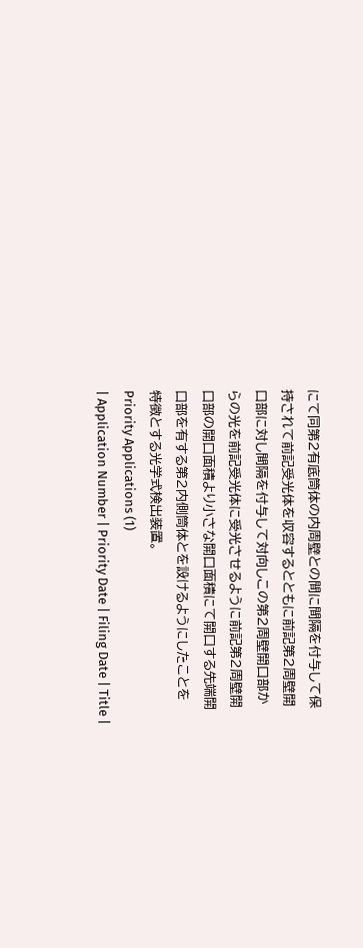にて同第2有底筒体の内周壁との間に間隔を付与して保
持されて前記受光体を収容するとともに前記第2周壁開
口部に対し間隔を付与して対向しこの第2周壁開口部か
らの光を前記受光体に受光させるように前記第2周壁開
口部の開口面積より小さな開口面積にて開口する先端開
口部を有する第2内側筒体とを設けるようにしたことを
特徴とする光学式検出装置。
Priority Applications (1)
| Application Number | Priority Date | Filing Date | Title |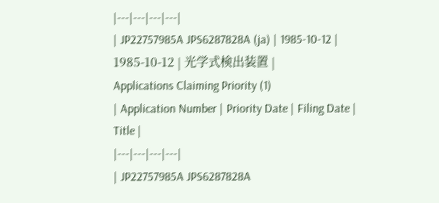|---|---|---|---|
| JP22757985A JPS6287828A (ja) | 1985-10-12 | 1985-10-12 | 光学式検出装置 |
Applications Claiming Priority (1)
| Application Number | Priority Date | Filing Date | Title |
|---|---|---|---|
| JP22757985A JPS6287828A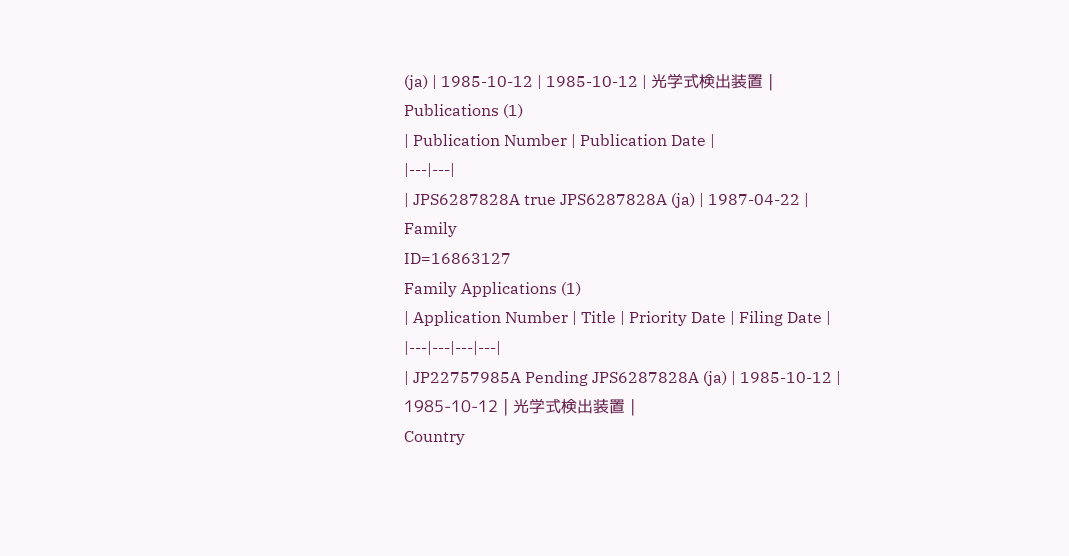(ja) | 1985-10-12 | 1985-10-12 | 光学式検出装置 |
Publications (1)
| Publication Number | Publication Date |
|---|---|
| JPS6287828A true JPS6287828A (ja) | 1987-04-22 |
Family
ID=16863127
Family Applications (1)
| Application Number | Title | Priority Date | Filing Date |
|---|---|---|---|
| JP22757985A Pending JPS6287828A (ja) | 1985-10-12 | 1985-10-12 | 光学式検出装置 |
Country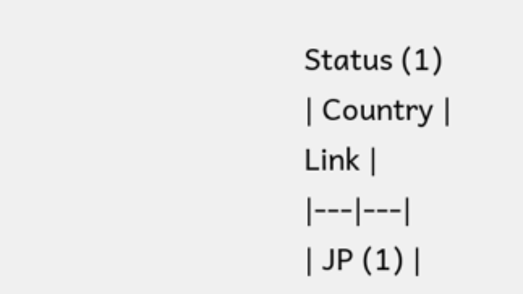Status (1)
| Country | Link |
|---|---|
| JP (1) |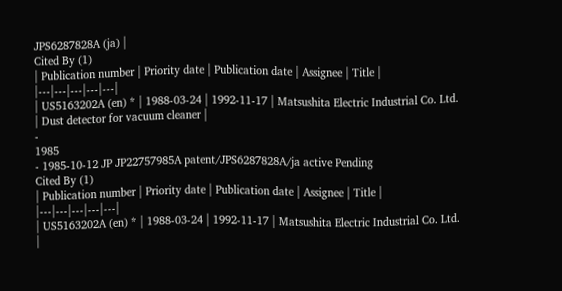JPS6287828A (ja) |
Cited By (1)
| Publication number | Priority date | Publication date | Assignee | Title |
|---|---|---|---|---|
| US5163202A (en) * | 1988-03-24 | 1992-11-17 | Matsushita Electric Industrial Co. Ltd. | Dust detector for vacuum cleaner |
-
1985
- 1985-10-12 JP JP22757985A patent/JPS6287828A/ja active Pending
Cited By (1)
| Publication number | Priority date | Publication date | Assignee | Title |
|---|---|---|---|---|
| US5163202A (en) * | 1988-03-24 | 1992-11-17 | Matsushita Electric Industrial Co. Ltd. |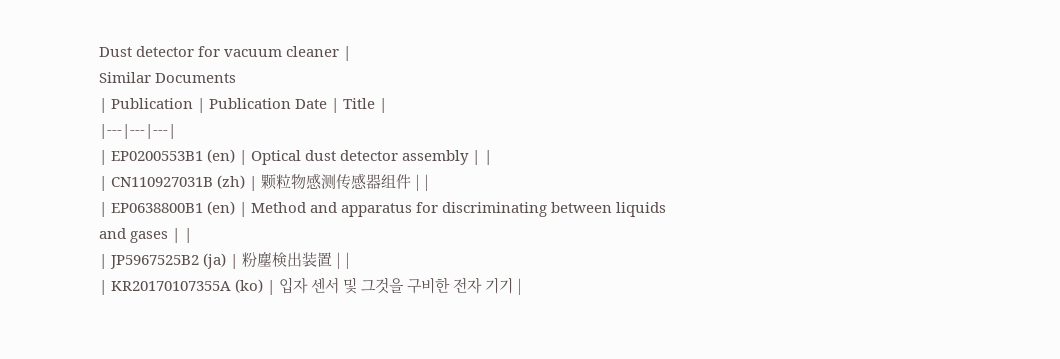Dust detector for vacuum cleaner |
Similar Documents
| Publication | Publication Date | Title |
|---|---|---|
| EP0200553B1 (en) | Optical dust detector assembly | |
| CN110927031B (zh) | 颗粒物感测传感器组件 | |
| EP0638800B1 (en) | Method and apparatus for discriminating between liquids and gases | |
| JP5967525B2 (ja) | 粉塵検出装置 | |
| KR20170107355A (ko) | 입자 센서 및 그것을 구비한 전자 기기 |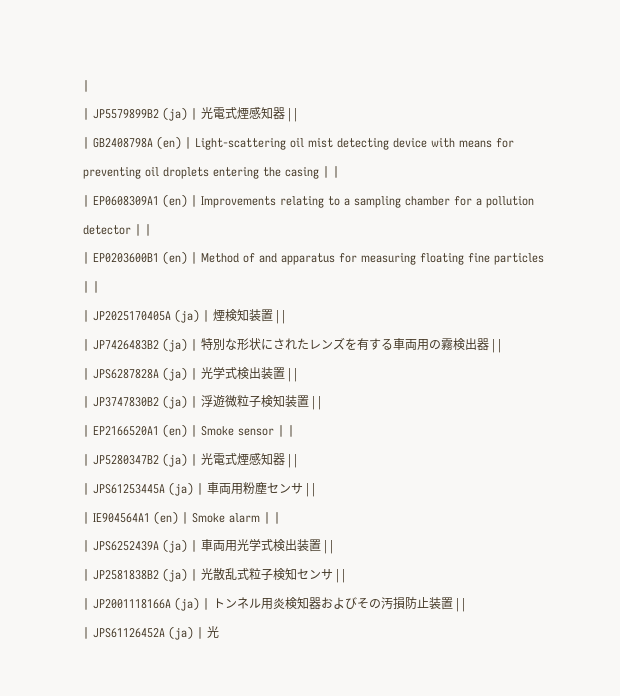|
| JP5579899B2 (ja) | 光電式煙感知器 | |
| GB2408798A (en) | Light-scattering oil mist detecting device with means for preventing oil droplets entering the casing | |
| EP0608309A1 (en) | Improvements relating to a sampling chamber for a pollution detector | |
| EP0203600B1 (en) | Method of and apparatus for measuring floating fine particles | |
| JP2025170405A (ja) | 煙検知装置 | |
| JP7426483B2 (ja) | 特別な形状にされたレンズを有する車両用の霧検出器 | |
| JPS6287828A (ja) | 光学式検出装置 | |
| JP3747830B2 (ja) | 浮遊微粒子検知装置 | |
| EP2166520A1 (en) | Smoke sensor | |
| JP5280347B2 (ja) | 光電式煙感知器 | |
| JPS61253445A (ja) | 車両用粉塵センサ | |
| IE904564A1 (en) | Smoke alarm | |
| JPS6252439A (ja) | 車両用光学式検出装置 | |
| JP2581838B2 (ja) | 光散乱式粒子検知センサ | |
| JP2001118166A (ja) | トンネル用炎検知器およびその汚損防止装置 | |
| JPS61126452A (ja) | 光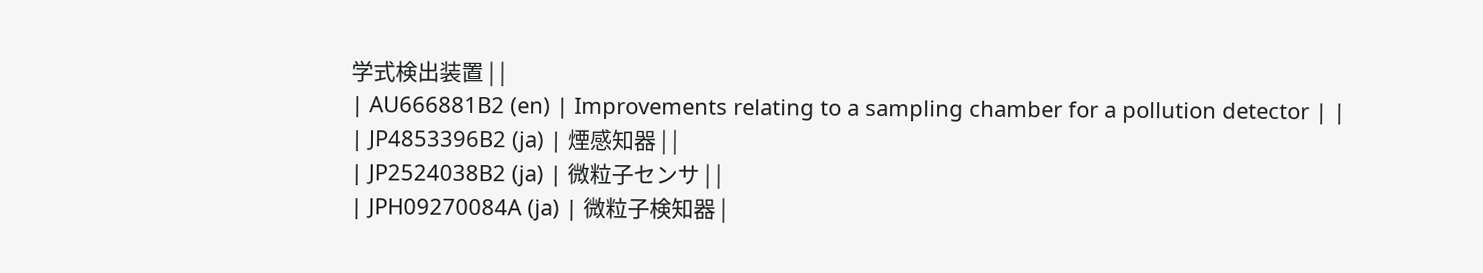学式検出装置 | |
| AU666881B2 (en) | Improvements relating to a sampling chamber for a pollution detector | |
| JP4853396B2 (ja) | 煙感知器 | |
| JP2524038B2 (ja) | 微粒子センサ | |
| JPH09270084A (ja) | 微粒子検知器 |